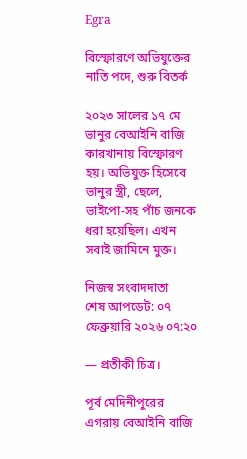Egra

বিস্ফোরণে অভিযুক্তের নাতি পদে, শুরু বিতর্ক

২০২৩ সালের ১৭ মে ভানুর বেআইনি বাজি কারখানায় বিস্ফোরণ হয়। অভিযুক্ত হিসেবে ভানুর স্ত্রী, ছেলে, ভাইপো-সহ পাঁচ জনকে ধরা হয়েছিল। এখন সবাই জামিনে মুক্ত।

নিজস্ব সংবাদদাতা
শেষ আপডেট: ০৭ ফেব্রুয়ারি ২০২৬ ০৭:২০

— প্রতীকী চিত্র।

পূর্ব মেদিনীপুরের এগরায় বেআইনি বাজি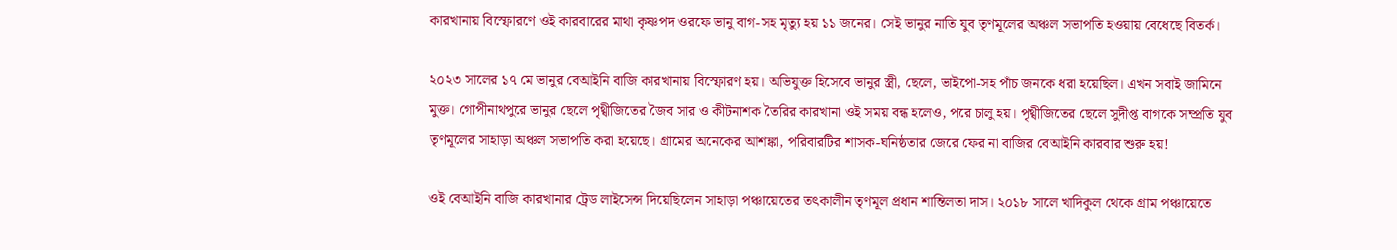কারখানায় বিস্ফোরণে ওই কারবারের মাথা কৃষ্ণপদ ওরফে ভানু বাগ-সহ মৃত্যু হয় ১১ জনের। সেই ভানুর নাতি যুব তৃণমূলের অঞ্চল সভাপতি হওয়ায় বেধেছে বিতর্ক।

২০২৩ সালের ১৭ মে ভানুর বেআইনি বাজি কারখানায় বিস্ফোরণ হয়। অভিযুক্ত হিসেবে ভানুর স্ত্রী, ছেলে, ভাইপো-সহ পাঁচ জনকে ধরা হয়েছিল। এখন সবাই জামিনে মুক্ত। গোপীনাথপুরে ভানুর ছেলে পৃথ্বীজিতের জৈব সার ও কীটনাশক তৈরির কারখানা ওই সময় বন্ধ হলেও, পরে চালু হয়। পৃথ্বীজিতের ছেলে সুদীপ্ত বাগকে সম্প্রতি যুব তৃণমূলের সাহাড়া অঞ্চল সভাপতি করা হয়েছে। গ্রামের অনেকের আশঙ্কা, পরিবারটির শাসক-ঘনিষ্ঠতার জেরে ফের না বাজির বেআইনি কারবার শুরু হয়!

ওই বেআইনি বাজি কারখানার ট্রেড লাইসেন্স দিয়েছিলেন সাহাড়া পঞ্চায়েতের তৎকালীন তৃণমূল প্রধান শান্তিলতা দাস। ২০১৮ সালে খাদিকুল থেকে গ্রাম পঞ্চায়েতে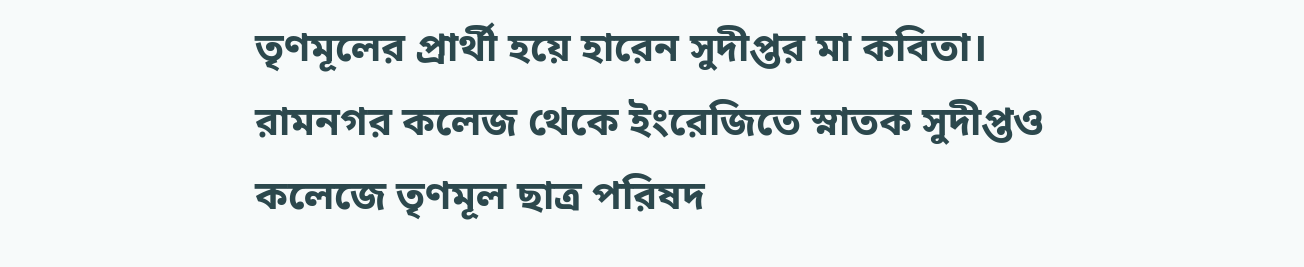তৃণমূলের প্রার্থী হয়ে হারেন সুদীপ্তর মা কবিতা। রামনগর কলেজ থেকে ইংরেজিতে স্নাতক সুদীপ্তও কলেজে তৃণমূল ছাত্র পরিষদ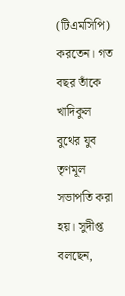(টিএমসিপি) করতেন। গত বছর তাঁকে খাদিকুল বুথের যুব তৃণমূল সভাপতি করা হয়। সুদীপ্ত বলছেন,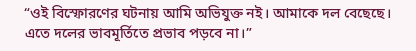“ওই বিস্ফোরণের ঘটনায় আমি অভিযুক্ত নই। আমাকে দল বেছেছে। এতে দলের ভাবমূর্তিতে প্রভাব পড়বে না।”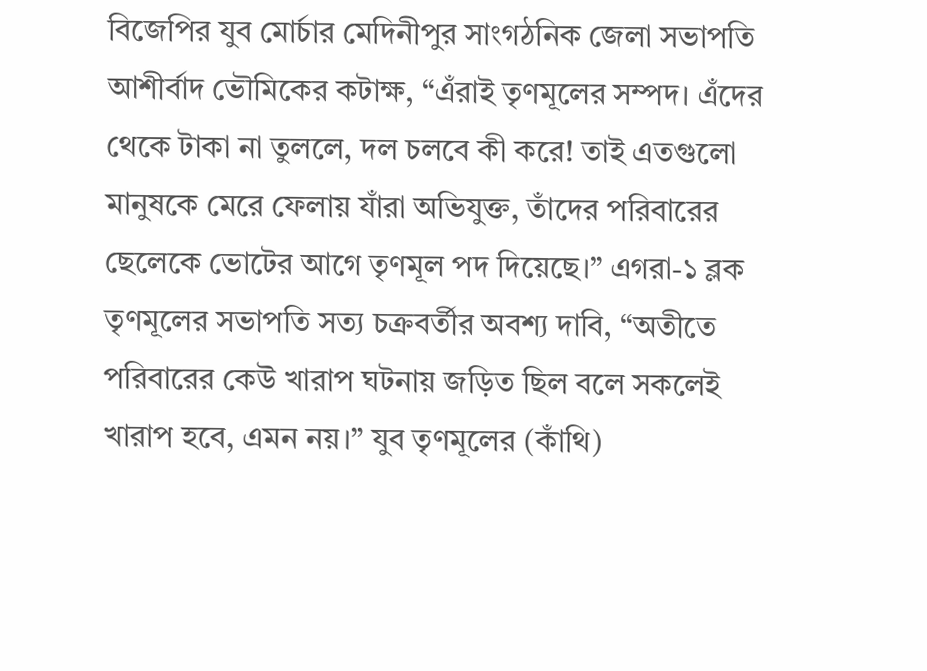বিজেপির যুব মোর্চার মেদিনীপুর সাংগঠনিক জেলা সভাপতি আশীর্বাদ ভৌমিকের কটাক্ষ, “এঁরাই তৃণমূলের সম্পদ। এঁদের থেকে টাকা না তুললে, দল চলবে কী করে! তাই এতগুলো মানুষকে মেরে ফেলায় যাঁরা অভিযুক্ত, তাঁদের পরিবারের ছেলেকে ভোটের আগে তৃণমূল পদ দিয়েছে।” এগরা-১ ব্লক তৃণমূলের সভাপতি সত্য চক্রবর্তীর অবশ্য দাবি, “অতীতে পরিবারের কেউ খারাপ ঘটনায় জড়িত ছিল বলে সকলেই খারাপ হবে, এমন নয়।” যুব তৃণমূলের (কাঁথি)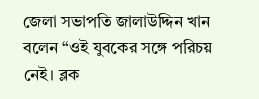জেলা সভাপতি জালাউদ্দিন খান বলেন “ওই যুবকের সঙ্গে পরিচয় নেই। ব্লক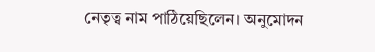নেতৃত্ব নাম পাঠিয়েছিলেন। অনুমোদন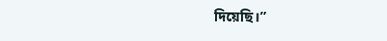দিয়েছি।”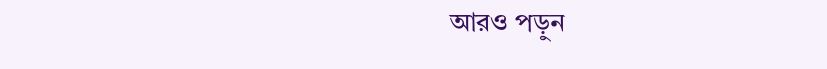আরও পড়ুন